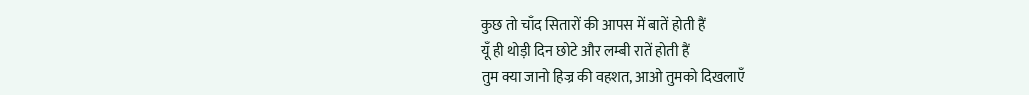कुछ तो चाँद सितारों की आपस में बातें होती हैं
यूँ ही थोड़ी दिन छोटे और लम्बी रातें होती हैं
तुम क्या जानो हिज्र की वहशत, आओ तुमको दिखलाएँ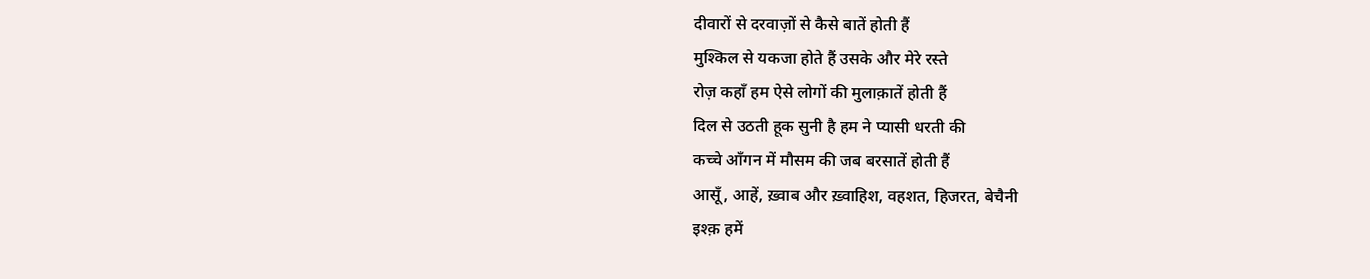दीवारों से दरवाज़ों से कैसे बातें होती हैं
मुश्किल से यकजा होते हैं उसके और मेरे रस्ते
रोज़ कहाँ हम ऐसे लोगों की मुलाक़ातें होती हैं
दिल से उठती हूक सुनी है हम ने प्यासी धरती की
कच्चे आँगन में मौसम की जब बरसातें होती हैं
आसूँ, आहें, ख़्वाब और ख़्वाहिश, वहशत, हिजरत, बेचैनी
इश्क़ हमें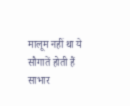मालूम नहीं था ये सौगातें होती हैं
साभार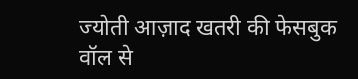ज्योती आज़ाद खतरी की फेसबुक वॉल से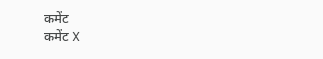कमेंट
कमेंट X